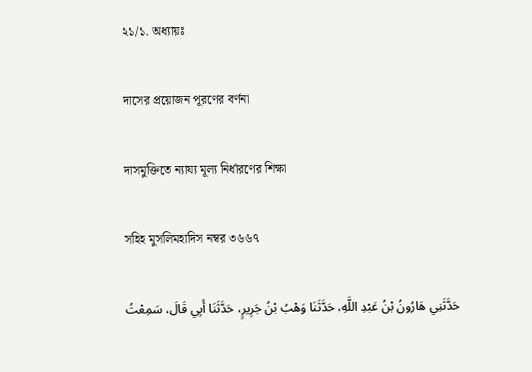২১/১. অধ্যায়ঃ

দাসের প্রয়োজন পূরণের বর্ণনা

দাসমুক্তিতে ন্যায্য মূল্য নির্ধারণের শিক্ষা

সহিহ মুসলিমহাদিস নম্বর ৩৬৬৭

حَدَّثَنِي هَارُونُ بْنُ عَبْدِ اللَّهِ، حَدَّثَنَا وَهْبُ بْنُ جَرِيرٍ، حَدَّثَنَا أَبِي قَالَ، سَمِعْتُ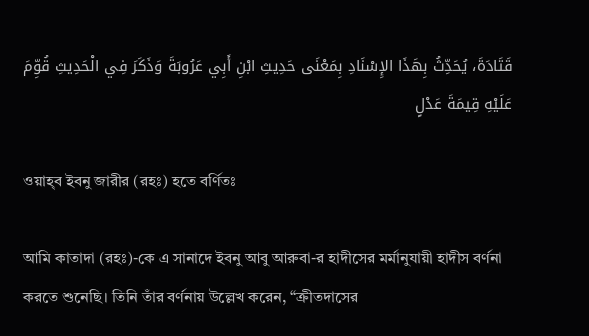قَتَادَةَ، يُحَدِّثُ بِهَذَا الإِسْنَادِ بِمَعْنَى حَدِيثِ ابْنِ أَبِي عَرُوبَةَ وَذَكَرَ فِي الْحَدِيثِ قُوِّمَ عَلَيْهِ قِيمَةَ عَدْلٍ

ওয়াহ্‌ব ইবনু জারীর (রহঃ) হতে বর্ণিতঃ

আমি কাতাদা (রহঃ)-কে এ সানাদে ইবনু আবু আরুবা-র হাদীসের মর্মানুযায়ী হাদীস বর্ণনা করতে শুনেছি। তিনি তাঁর বর্ণনায় উল্লেখ করেন, “ক্রীতদাসের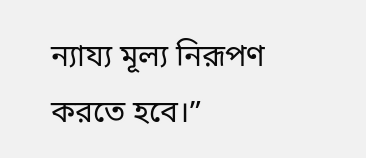ন্যায্য মূল্য নিরূপণ করতে হবে।”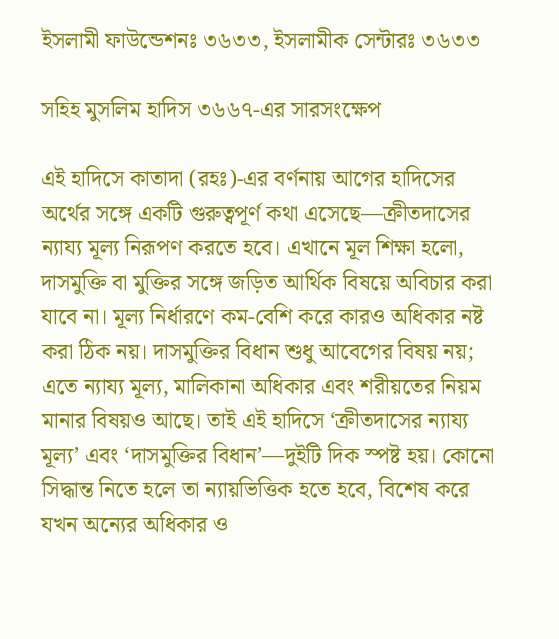ইসলামী ফাউন্ডেশনঃ ৩৬৩৩, ইসলামীক সেন্টারঃ ৩৬৩৩

সহিহ মুসলিম হাদিস ৩৬৬৭-এর সারসংক্ষেপ

এই হাদিসে কাতাদা (রহঃ)-এর বর্ণনায় আগের হাদিসের অর্থের সঙ্গে একটি গুরুত্বপূর্ণ কথা এসেছে—ক্রীতদাসের ন্যায্য মূল্য নিরূপণ করতে হবে। এখানে মূল শিক্ষা হলো, দাসমুক্তি বা মুক্তির সঙ্গে জড়িত আর্থিক বিষয়ে অবিচার করা যাবে না। মূল্য নির্ধারণে কম-বেশি করে কারও অধিকার নষ্ট করা ঠিক নয়। দাসমুক্তির বিধান শুধু আবেগের বিষয় নয়; এতে ন্যায্য মূল্য, মালিকানা অধিকার এবং শরীয়তের নিয়ম মানার বিষয়ও আছে। তাই এই হাদিসে ‘ক্রীতদাসের ন্যায্য মূল্য’ এবং ‘দাসমুক্তির বিধান’—দুইটি দিক স্পষ্ট হয়। কোনো সিদ্ধান্ত নিতে হলে তা ন্যায়ভিত্তিক হতে হবে, বিশেষ করে যখন অন্যের অধিকার ও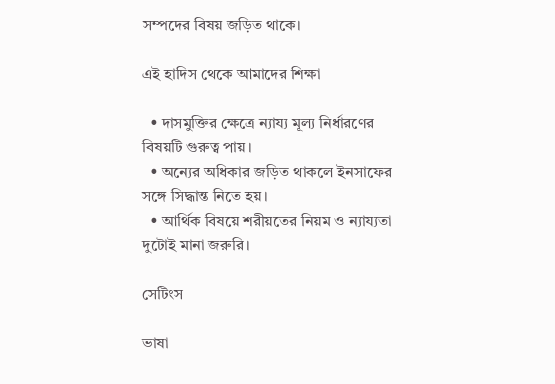সম্পদের বিষয় জড়িত থাকে।

এই হাদিস থেকে আমাদের শিক্ষা

  • দাসমুক্তির ক্ষেত্রে ন্যায্য মূল্য নির্ধারণের বিষয়টি গুরুত্ব পায়।
  • অন্যের অধিকার জড়িত থাকলে ইনসাফের সঙ্গে সিদ্ধান্ত নিতে হয়।
  • আর্থিক বিষয়ে শরীয়তের নিয়ম ও ন্যায্যতা দুটোই মানা জরুরি।

সেটিংস

ভাষা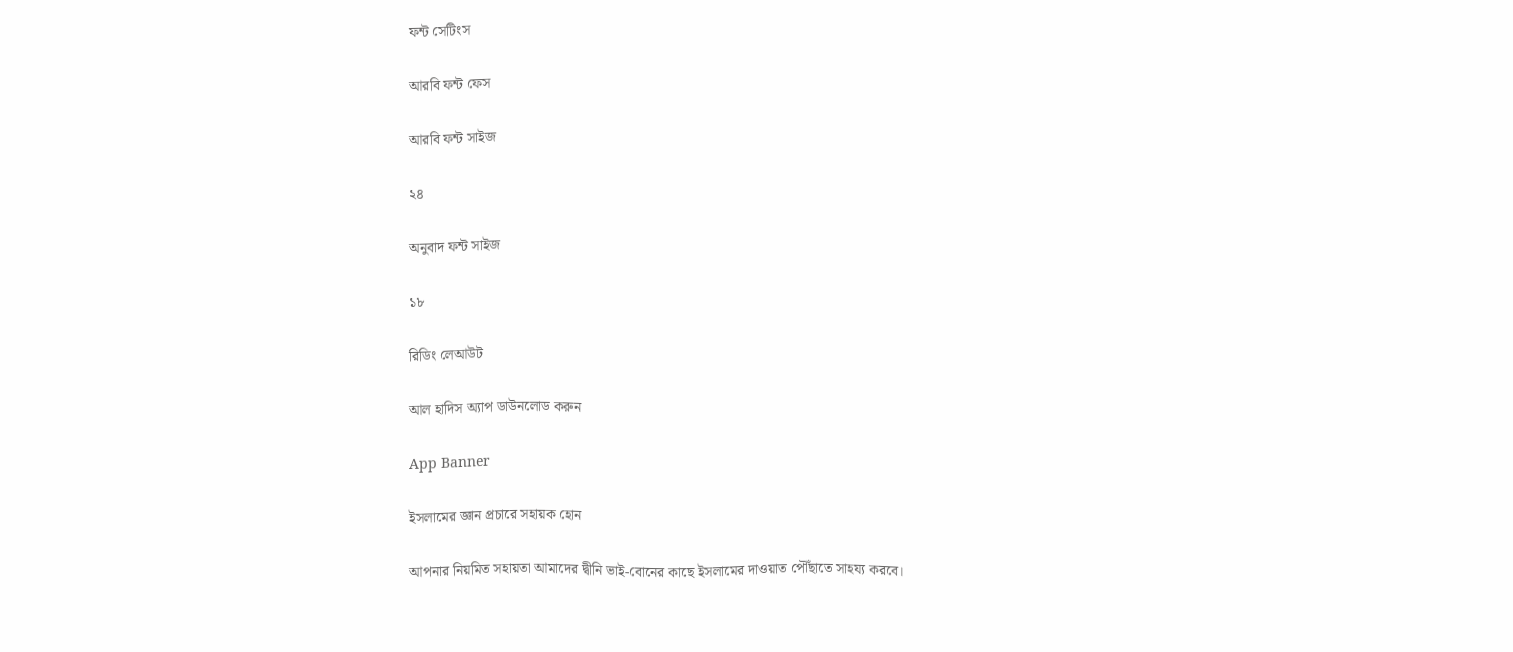ফন্ট সেটিংস

আরবি ফন্ট ফেস

আরবি ফন্ট সাইজ

২৪

অনুবাদ ফন্ট সাইজ

১৮

রিডিং লেআউট

আল হাদিস অ্যাপ ডাউনলোড করুন

App Banner

ইসলামের জ্ঞান প্রচারে সহায়ক হোন

আপনার নিয়মিত সহায়তা আমাদের দ্বীনি ভাই-বোনের কাছে ইসলামের দাওয়াত পৌঁছাতে সাহয্য করবে।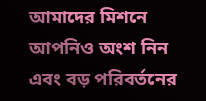আমাদের মিশনে আপনিও অংশ নিন এবং বড় পরিবর্তনের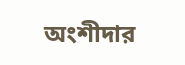অংশীদার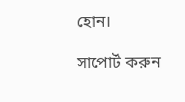হোন।

সাপোর্ট করুন